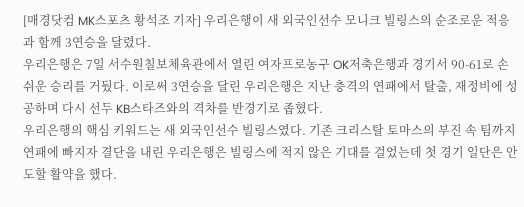[매경닷컴 MK스포츠 황석조 기자] 우리은행이 새 외국인선수 모니크 빌링스의 순조로운 적응과 함께 3연승을 달렸다.
우리은행은 7일 서수원칠보체육관에서 열린 여자프로농구 OK저축은행과 경기서 90-61로 손쉬운 승리를 거뒀다. 이로써 3연승을 달린 우리은행은 지난 충격의 연패에서 탈출, 재정비에 성공하며 다시 선두 KB스타즈와의 격차를 반경기로 좁혔다.
우리은행의 핵심 키워드는 새 외국인선수 빌링스였다. 기존 크리스탈 토마스의 부진 속 팀까지 연패에 빠지자 결단을 내린 우리은행은 빌링스에 적지 않은 기대를 걸었는데 첫 경기 일단은 안도할 활약을 했다.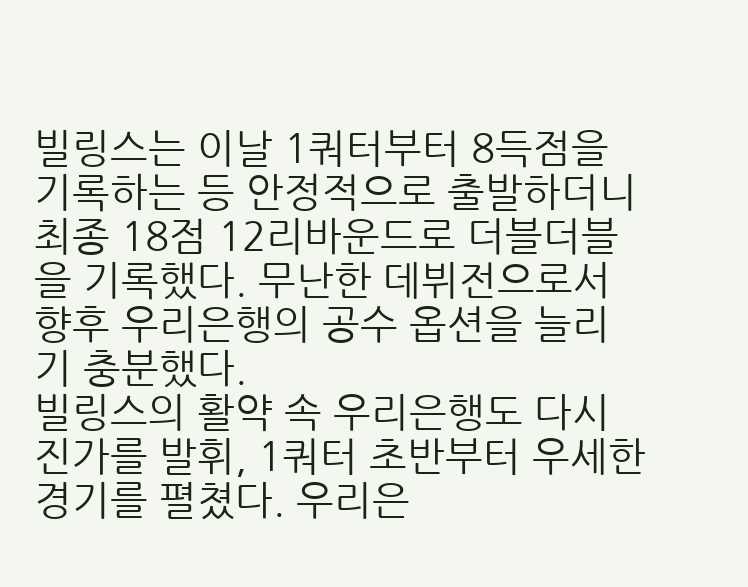빌링스는 이날 1쿼터부터 8득점을 기록하는 등 안정적으로 출발하더니 최종 18점 12리바운드로 더블더블을 기록했다. 무난한 데뷔전으로서 향후 우리은행의 공수 옵션을 늘리기 충분했다.
빌링스의 활약 속 우리은행도 다시 진가를 발휘, 1쿼터 초반부터 우세한 경기를 펼쳤다. 우리은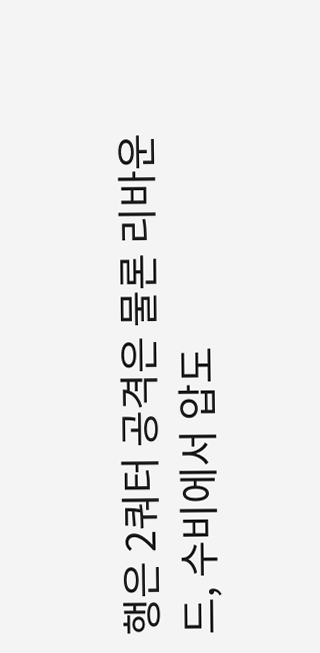행은 2쿼터 공격은 물론 리바운드, 수비에서 압도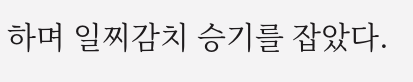하며 일찌감치 승기를 잡았다.